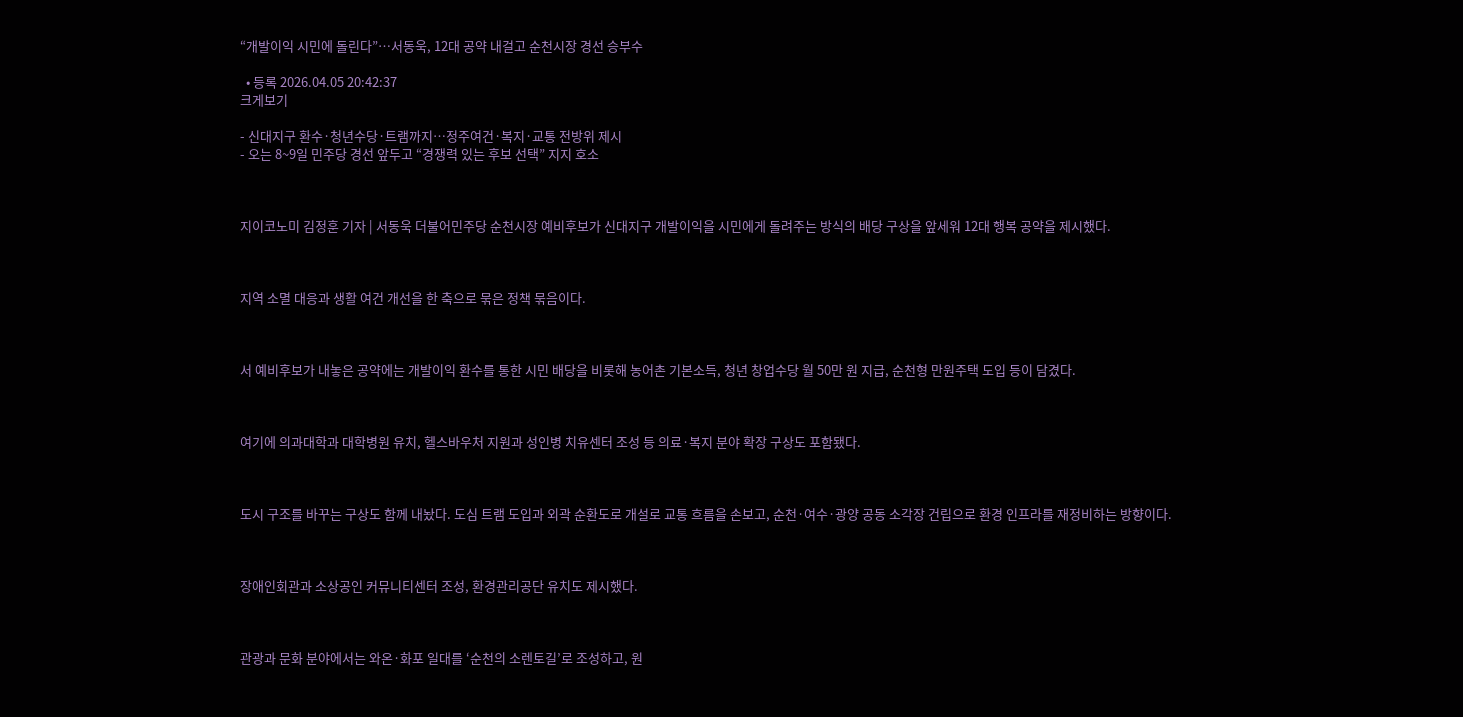“개발이익 시민에 돌린다”…서동욱, 12대 공약 내걸고 순천시장 경선 승부수

  • 등록 2026.04.05 20:42:37
크게보기

- 신대지구 환수·청년수당·트램까지…정주여건·복지·교통 전방위 제시
- 오는 8~9일 민주당 경선 앞두고 “경쟁력 있는 후보 선택” 지지 호소



지이코노미 김정훈 기자 | 서동욱 더불어민주당 순천시장 예비후보가 신대지구 개발이익을 시민에게 돌려주는 방식의 배당 구상을 앞세워 12대 행복 공약을 제시했다.



지역 소멸 대응과 생활 여건 개선을 한 축으로 묶은 정책 묶음이다.



서 예비후보가 내놓은 공약에는 개발이익 환수를 통한 시민 배당을 비롯해 농어촌 기본소득, 청년 창업수당 월 50만 원 지급, 순천형 만원주택 도입 등이 담겼다.



여기에 의과대학과 대학병원 유치, 헬스바우처 지원과 성인병 치유센터 조성 등 의료·복지 분야 확장 구상도 포함됐다.



도시 구조를 바꾸는 구상도 함께 내놨다. 도심 트램 도입과 외곽 순환도로 개설로 교통 흐름을 손보고, 순천·여수·광양 공동 소각장 건립으로 환경 인프라를 재정비하는 방향이다.



장애인회관과 소상공인 커뮤니티센터 조성, 환경관리공단 유치도 제시했다.



관광과 문화 분야에서는 와온·화포 일대를 ‘순천의 소렌토길’로 조성하고, 원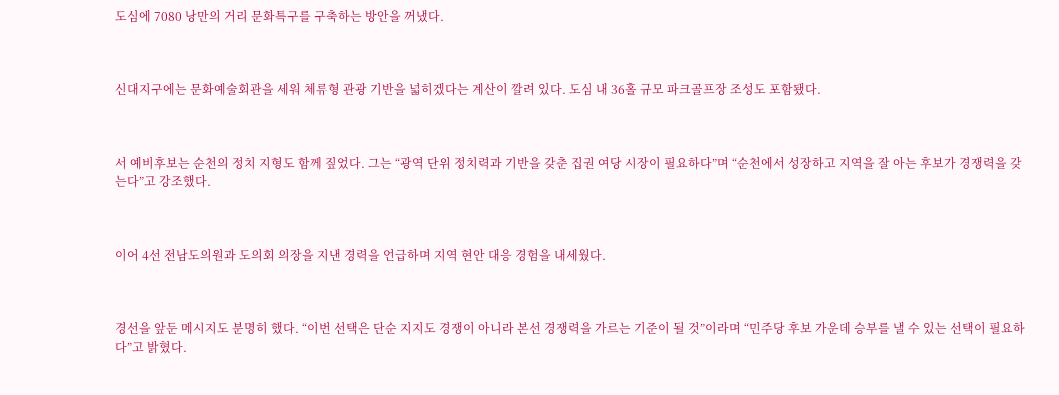도심에 7080 낭만의 거리 문화특구를 구축하는 방안을 꺼냈다.



신대지구에는 문화예술회관을 세워 체류형 관광 기반을 넓히겠다는 계산이 깔려 있다. 도심 내 36홀 규모 파크골프장 조성도 포함됐다.



서 예비후보는 순천의 정치 지형도 함께 짚었다. 그는 “광역 단위 정치력과 기반을 갖춘 집권 여당 시장이 필요하다”며 “순천에서 성장하고 지역을 잘 아는 후보가 경쟁력을 갖는다”고 강조했다.



이어 4선 전남도의원과 도의회 의장을 지낸 경력을 언급하며 지역 현안 대응 경험을 내세웠다.



경선을 앞둔 메시지도 분명히 했다. “이번 선택은 단순 지지도 경쟁이 아니라 본선 경쟁력을 가르는 기준이 될 것”이라며 “민주당 후보 가운데 승부를 낼 수 있는 선택이 필요하다”고 밝혔다.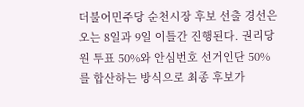더불어민주당 순천시장 후보 선출 경선은 오는 8일과 9일 이틀간 진행된다. 권리당원 투표 50%와 안심번호 선거인단 50%를 합산하는 방식으로 최종 후보가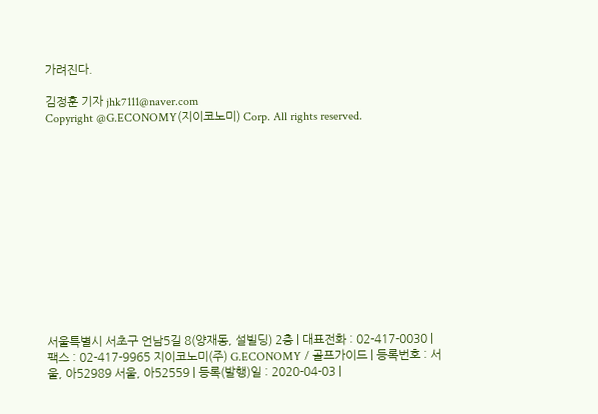가려진다.

김정훈 기자 jhk7111@naver.com
Copyright @G.ECONOMY(지이코노미) Corp. All rights reserved.













서울특별시 서초구 언남5길 8(양재동, 설빌딩) 2층 | 대표전화 : 02-417-0030 | 팩스 : 02-417-9965 지이코노미(주) G.ECONOMY / 골프가이드 | 등록번호 : 서울, 아52989 서울, 아52559 | 등록(발행)일 : 2020-04-03 |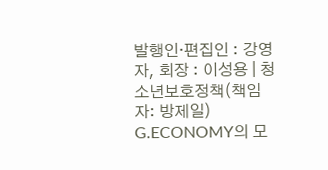발행인·편집인 : 강영자, 회장 : 이성용 | 청소년보호정책(책임자: 방제일) G.ECONOMY의 모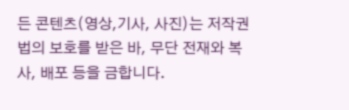든 콘텐츠(영상,기사, 사진)는 저작권법의 보호를 받은 바, 무단 전재와 복사, 배포 등을 금합니다.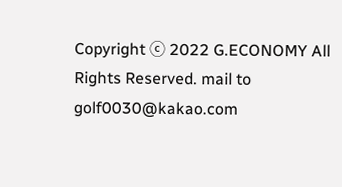Copyright ⓒ 2022 G.ECONOMY All Rights Reserved. mail to golf0030@kakao.com